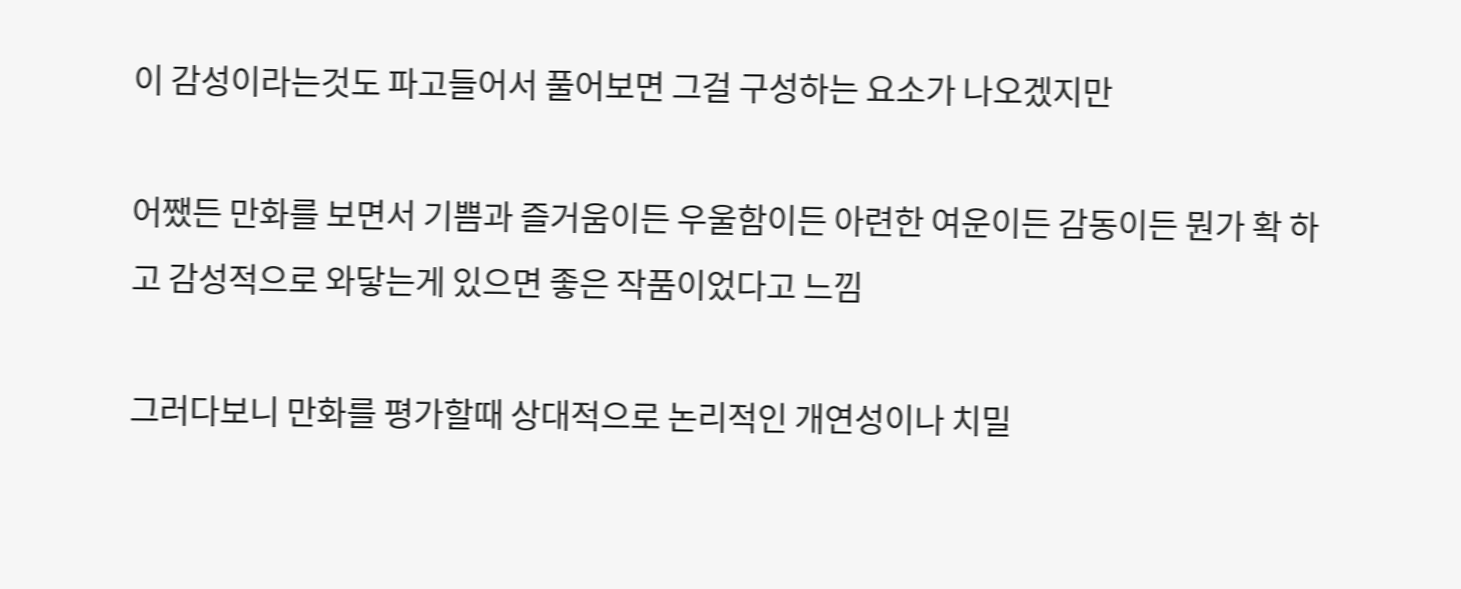이 감성이라는것도 파고들어서 풀어보면 그걸 구성하는 요소가 나오겠지만

어쨌든 만화를 보면서 기쁨과 즐거움이든 우울함이든 아련한 여운이든 감동이든 뭔가 확 하고 감성적으로 와닿는게 있으면 좋은 작품이었다고 느낌

그러다보니 만화를 평가할때 상대적으로 논리적인 개연성이나 치밀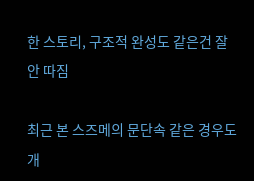한 스토리, 구조적 완성도 같은건 잘 안 따짐

최근 본 스즈메의 문단속 같은 경우도 개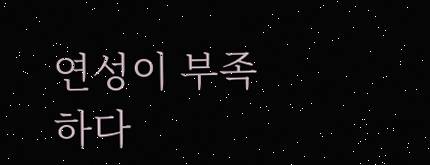연성이 부족하다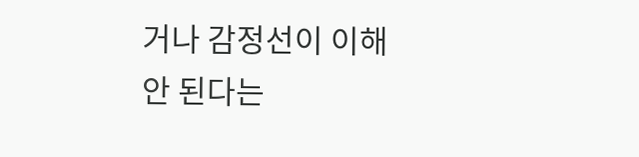거나 감정선이 이해 안 된다는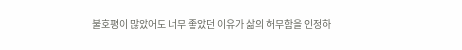불호평이 많았어도 너무 좋았던 이유가 삶의 허무함을 인정하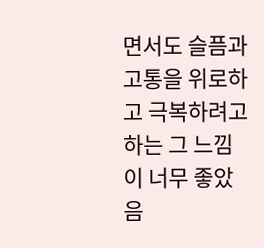면서도 슬픔과 고통을 위로하고 극복하려고 하는 그 느낌이 너무 좋았음